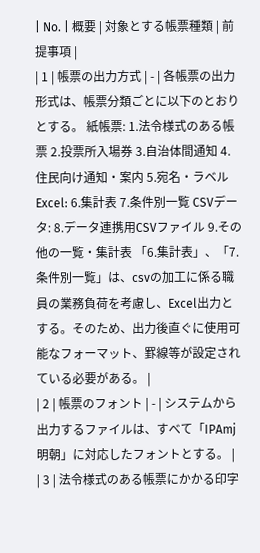| No. | 概要 | 対象とする帳票種類 | 前提事項 |
| 1 | 帳票の出力方式 | - | 各帳票の出力形式は、帳票分類ごとに以下のとおりとする。 紙帳票: 1.法令様式のある帳票 2.投票所入場券 3.自治体間通知 4.住民向け通知・案内 5.宛名・ラベル Excel: 6.集計表 7.条件別一覧 CSVデータ: 8.データ連携用CSVファイル 9.その他の一覧・集計表 「6.集計表」、「7.条件別一覧」は、csvの加工に係る職員の業務負荷を考慮し、Excel出力とする。そのため、出力後直ぐに使用可能なフォーマット、罫線等が設定されている必要がある。 |
| 2 | 帳票のフォント | - | システムから出力するファイルは、すべて「IPAmj明朝」に対応したフォントとする。 |
| 3 | 法令様式のある帳票にかかる印字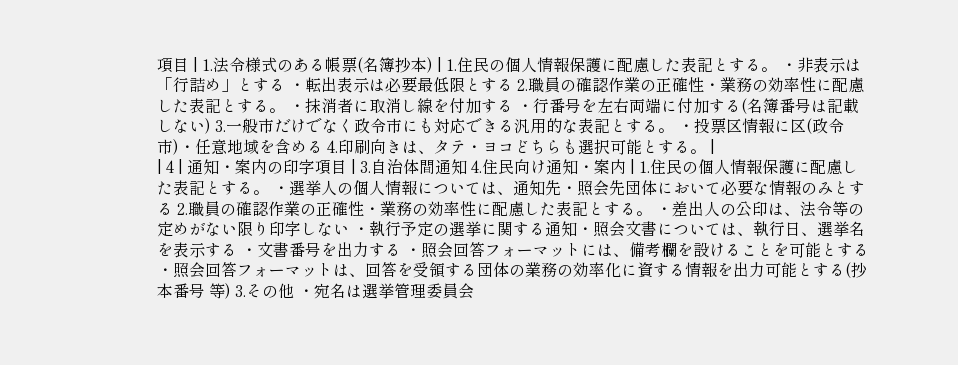項目 | 1.法令様式のある帳票(名簿抄本) | 1.住民の個人情報保護に配慮した表記とする。 ・非表示は「行詰め」とする ・転出表示は必要最低限とする 2.職員の確認作業の正確性・業務の効率性に配慮した表記とする。 ・抹消者に取消し線を付加する ・行番号を左右両端に付加する(名簿番号は記載しない) 3.一般市だけでなく政令市にも対応できる汎用的な表記とする。 ・投票区情報に区(政令市)・任意地域を含める 4.印刷向きは、タテ・ヨコどちらも選択可能とする。 |
| 4 | 通知・案内の印字項目 | 3.自治体間通知 4.住民向け通知・案内 | 1.住民の個人情報保護に配慮した表記とする。 ・選挙人の個人情報については、通知先・照会先団体において必要な情報のみとする 2.職員の確認作業の正確性・業務の効率性に配慮した表記とする。 ・差出人の公印は、法令等の定めがない限り印字しない ・執行予定の選挙に関する通知・照会文書については、執行日、選挙名を表示する ・文書番号を出力する ・照会回答フォーマットには、備考欄を設けることを可能とする ・照会回答フォーマットは、回答を受領する団体の業務の効率化に資する情報を出力可能とする(抄本番号 等) 3.その他 ・宛名は選挙管理委員会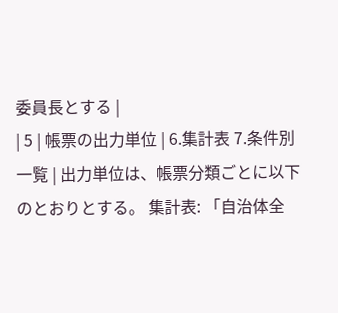委員長とする |
| 5 | 帳票の出力単位 | 6.集計表 7.条件別一覧 | 出力単位は、帳票分類ごとに以下のとおりとする。 集計表: 「自治体全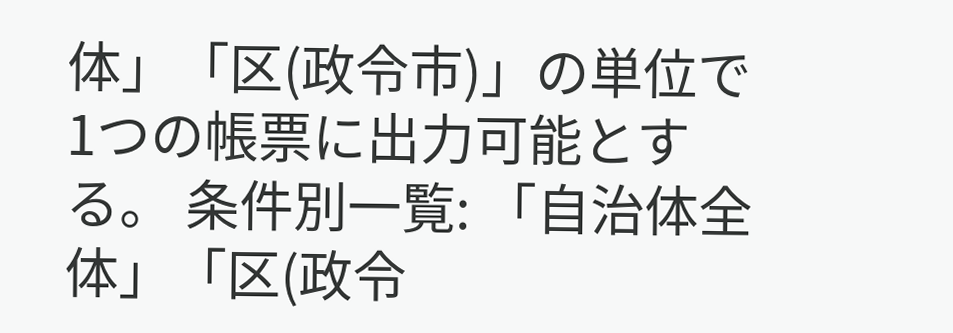体」「区(政令市)」の単位で1つの帳票に出力可能とする。 条件別一覧: 「自治体全体」「区(政令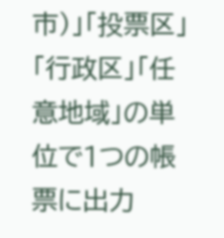市)」「投票区」「行政区」「任意地域」の単位で1つの帳票に出力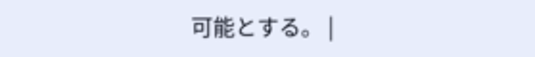可能とする。 |